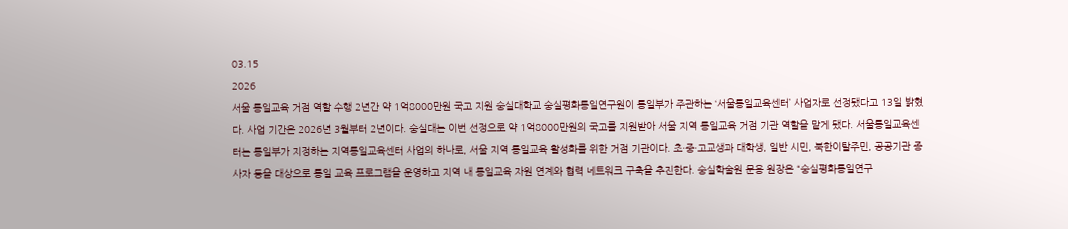03.15
2026
서울 통일교육 거점 역할 수행 2년간 약 1억8000만원 국고 지원 숭실대학교 숭실평화통일연구원이 통일부가 주관하는 ‘서울통일교육센터’ 사업자로 선정됐다고 13일 밝혔다. 사업 기간은 2026년 3월부터 2년이다. 숭실대는 이번 선정으로 약 1억8000만원의 국고를 지원받아 서울 지역 통일교육 거점 기관 역할을 맡게 됐다. 서울통일교육센터는 통일부가 지정하는 지역통일교육센터 사업의 하나로, 서울 지역 통일교육 활성화를 위한 거점 기관이다. 초·중·고교생과 대학생, 일반 시민, 북한이탈주민, 공공기관 종사자 등을 대상으로 통일 교육 프로그램을 운영하고 지역 내 통일교육 자원 연계와 협력 네트워크 구축을 추진한다. 숭실학술원 문용 원장은 “숭실평화통일연구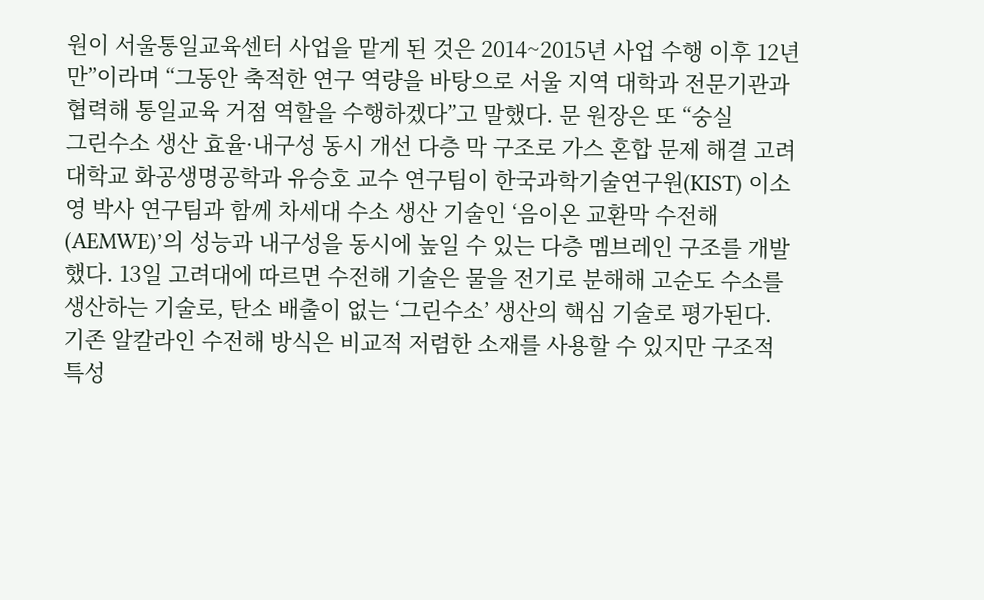원이 서울통일교육센터 사업을 맡게 된 것은 2014~2015년 사업 수행 이후 12년 만”이라며 “그동안 축적한 연구 역량을 바탕으로 서울 지역 대학과 전문기관과 협력해 통일교육 거점 역할을 수행하겠다”고 말했다. 문 원장은 또 “숭실
그린수소 생산 효율·내구성 동시 개선 다층 막 구조로 가스 혼합 문제 해결 고려대학교 화공생명공학과 유승호 교수 연구팀이 한국과학기술연구원(KIST) 이소영 박사 연구팀과 함께 차세대 수소 생산 기술인 ‘음이온 교환막 수전해(AEMWE)’의 성능과 내구성을 동시에 높일 수 있는 다층 멤브레인 구조를 개발했다. 13일 고려대에 따르면 수전해 기술은 물을 전기로 분해해 고순도 수소를 생산하는 기술로, 탄소 배출이 없는 ‘그린수소’ 생산의 핵심 기술로 평가된다. 기존 알칼라인 수전해 방식은 비교적 저렴한 소재를 사용할 수 있지만 구조적 특성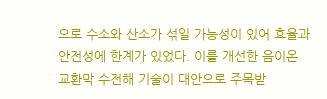으로 수소와 산소가 섞일 가능성이 있어 효율과 안전성에 한계가 있었다. 이를 개선한 음이온 교환막 수전해 기술이 대안으로 주목받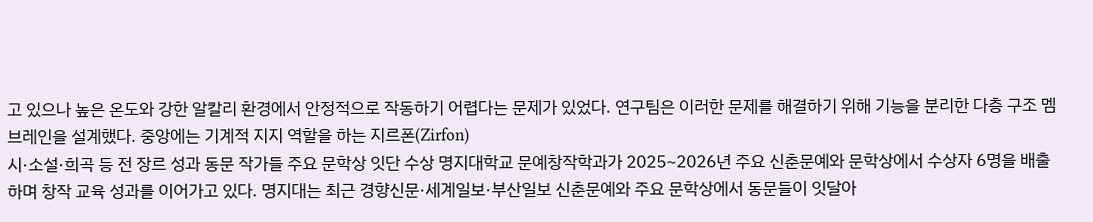고 있으나 높은 온도와 강한 알칼리 환경에서 안정적으로 작동하기 어렵다는 문제가 있었다. 연구팀은 이러한 문제를 해결하기 위해 기능을 분리한 다층 구조 멤브레인을 설계했다. 중앙에는 기계적 지지 역할을 하는 지르폰(Zirfon)
시·소설·희곡 등 전 장르 성과 동문 작가들 주요 문학상 잇단 수상 명지대학교 문예창작학과가 2025~2026년 주요 신춘문예와 문학상에서 수상자 6명을 배출하며 창작 교육 성과를 이어가고 있다. 명지대는 최근 경향신문·세계일보·부산일보 신춘문예와 주요 문학상에서 동문들이 잇달아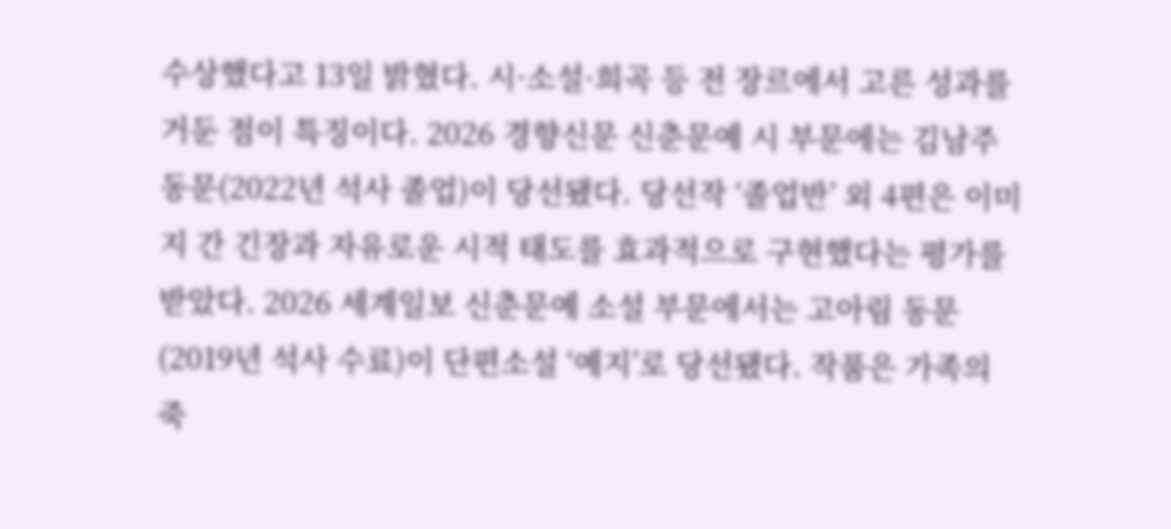수상했다고 13일 밝혔다. 시·소설·희곡 등 전 장르에서 고른 성과를 거둔 점이 특징이다. 2026 경향신문 신춘문예 시 부문에는 김남주 동문(2022년 석사 졸업)이 당선됐다. 당선작 ‘졸업반’ 외 4편은 이미지 간 긴장과 자유로운 시적 태도를 효과적으로 구현했다는 평가를 받았다. 2026 세계일보 신춘문예 소설 부문에서는 고아림 동문(2019년 석사 수료)이 단편소설 ‘예지’로 당선됐다. 작품은 가족의 죽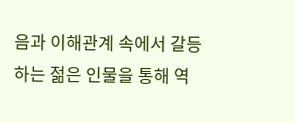음과 이해관계 속에서 갈등하는 젊은 인물을 통해 역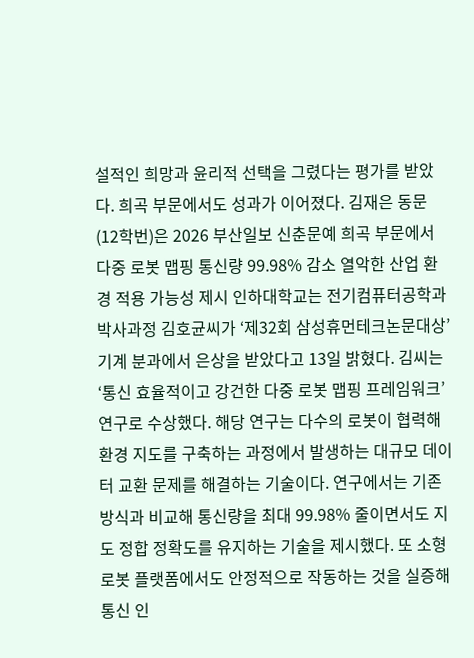설적인 희망과 윤리적 선택을 그렸다는 평가를 받았다. 희곡 부문에서도 성과가 이어졌다. 김재은 동문(12학번)은 2026 부산일보 신춘문예 희곡 부문에서
다중 로봇 맵핑 통신량 99.98% 감소 열악한 산업 환경 적용 가능성 제시 인하대학교는 전기컴퓨터공학과 박사과정 김호균씨가 ‘제32회 삼성휴먼테크논문대상’ 기계 분과에서 은상을 받았다고 13일 밝혔다. 김씨는 ‘통신 효율적이고 강건한 다중 로봇 맵핑 프레임워크’ 연구로 수상했다. 해당 연구는 다수의 로봇이 협력해 환경 지도를 구축하는 과정에서 발생하는 대규모 데이터 교환 문제를 해결하는 기술이다. 연구에서는 기존 방식과 비교해 통신량을 최대 99.98% 줄이면서도 지도 정합 정확도를 유지하는 기술을 제시했다. 또 소형 로봇 플랫폼에서도 안정적으로 작동하는 것을 실증해 통신 인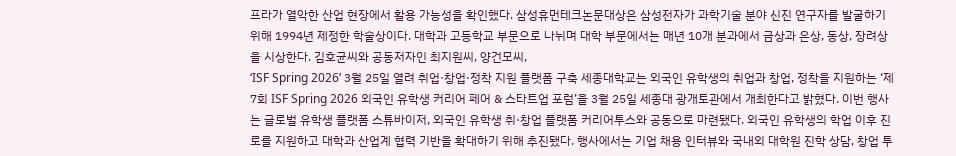프라가 열악한 산업 현장에서 활용 가능성을 확인했다. 삼성휴먼테크논문대상은 삼성전자가 과학기술 분야 신진 연구자를 발굴하기 위해 1994년 제정한 학술상이다. 대학과 고등학교 부문으로 나뉘며 대학 부문에서는 매년 10개 분과에서 금상과 은상, 동상, 장려상을 시상한다. 김호균씨와 공동저자인 최지원씨, 양건모씨,
‘ISF Spring 2026’ 3월 25일 열려 취업·창업·정착 지원 플랫폼 구축 세종대학교는 외국인 유학생의 취업과 창업, 정착을 지원하는 ‘제7회 ISF Spring 2026 외국인 유학생 커리어 페어 & 스타트업 포럼’을 3월 25일 세종대 광개토관에서 개최한다고 밝혔다. 이번 행사는 글로벌 유학생 플랫폼 스튜바이저, 외국인 유학생 취·창업 플랫폼 커리어투스와 공동으로 마련됐다. 외국인 유학생의 학업 이후 진로를 지원하고 대학과 산업계 협력 기반을 확대하기 위해 추진됐다. 행사에서는 기업 채용 인터뷰와 국내외 대학원 진학 상담, 창업 투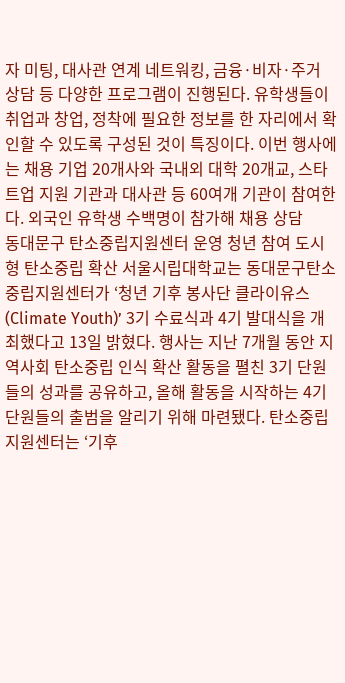자 미팅, 대사관 연계 네트워킹, 금융·비자·주거 상담 등 다양한 프로그램이 진행된다. 유학생들이 취업과 창업, 정착에 필요한 정보를 한 자리에서 확인할 수 있도록 구성된 것이 특징이다. 이번 행사에는 채용 기업 20개사와 국내외 대학 20개교, 스타트업 지원 기관과 대사관 등 60여개 기관이 참여한다. 외국인 유학생 수백명이 참가해 채용 상담
동대문구 탄소중립지원센터 운영 청년 참여 도시형 탄소중립 확산 서울시립대학교는 동대문구탄소중립지원센터가 ‘청년 기후 봉사단 클라이유스(Climate Youth)’ 3기 수료식과 4기 발대식을 개최했다고 13일 밝혔다. 행사는 지난 7개월 동안 지역사회 탄소중립 인식 확산 활동을 펼친 3기 단원들의 성과를 공유하고, 올해 활동을 시작하는 4기 단원들의 출범을 알리기 위해 마련됐다. 탄소중립지원센터는 ‘기후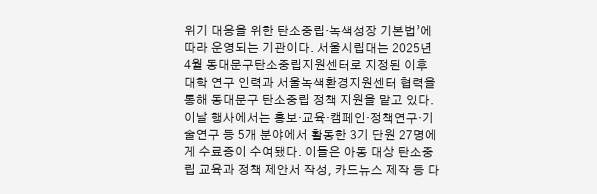위기 대응을 위한 탄소중립·녹색성장 기본법’에 따라 운영되는 기관이다. 서울시립대는 2025년 4월 동대문구탄소중립지원센터로 지정된 이후 대학 연구 인력과 서울녹색환경지원센터 협력을 통해 동대문구 탄소중립 정책 지원을 맡고 있다. 이날 행사에서는 홍보·교육·캠페인·정책연구·기술연구 등 5개 분야에서 활동한 3기 단원 27명에게 수료증이 수여됐다. 이들은 아동 대상 탄소중립 교육과 정책 제안서 작성, 카드뉴스 제작 등 다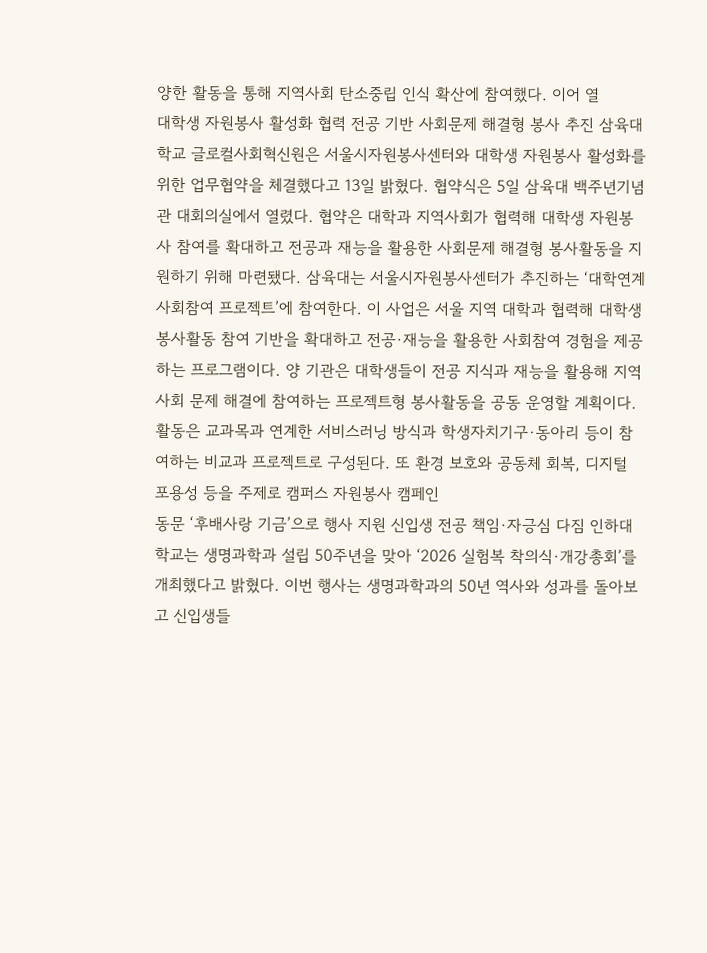양한 활동을 통해 지역사회 탄소중립 인식 확산에 참여했다. 이어 열
대학생 자원봉사 활성화 협력 전공 기반 사회문제 해결형 봉사 추진 삼육대학교 글로컬사회혁신원은 서울시자원봉사센터와 대학생 자원봉사 활성화를 위한 업무협약을 체결했다고 13일 밝혔다. 협약식은 5일 삼육대 백주년기념관 대회의실에서 열렸다. 협약은 대학과 지역사회가 협력해 대학생 자원봉사 참여를 확대하고 전공과 재능을 활용한 사회문제 해결형 봉사활동을 지원하기 위해 마련됐다. 삼육대는 서울시자원봉사센터가 추진하는 ‘대학연계 사회참여 프로젝트’에 참여한다. 이 사업은 서울 지역 대학과 협력해 대학생 봉사활동 참여 기반을 확대하고 전공·재능을 활용한 사회참여 경험을 제공하는 프로그램이다. 양 기관은 대학생들이 전공 지식과 재능을 활용해 지역사회 문제 해결에 참여하는 프로젝트형 봉사활동을 공동 운영할 계획이다. 활동은 교과목과 연계한 서비스러닝 방식과 학생자치기구·동아리 등이 참여하는 비교과 프로젝트로 구성된다. 또 환경 보호와 공동체 회복, 디지털 포용성 등을 주제로 캠퍼스 자원봉사 캠페인
동문 ‘후배사랑 기금’으로 행사 지원 신입생 전공 책임·자긍심 다짐 인하대학교는 생명과학과 설립 50주년을 맞아 ‘2026 실험복 착의식·개강총회’를 개최했다고 밝혔다. 이번 행사는 생명과학과의 50년 역사와 성과를 돌아보고 신입생들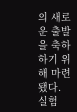의 새로운 출발을 축하하기 위해 마련됐다. 실험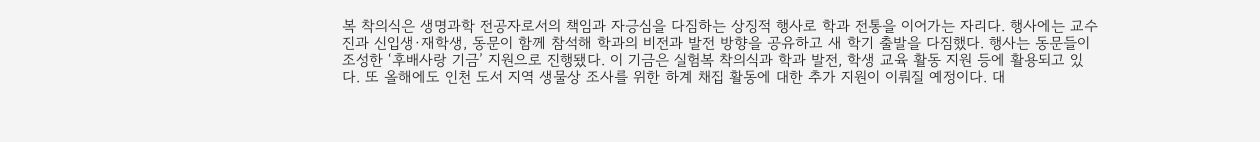복 착의식은 생명과학 전공자로서의 책임과 자긍심을 다짐하는 상징적 행사로 학과 전통을 이어가는 자리다. 행사에는 교수진과 신입생·재학생, 동문이 함께 참석해 학과의 비전과 발전 방향을 공유하고 새 학기 출발을 다짐했다. 행사는 동문들이 조성한 ‘후배사랑 기금’ 지원으로 진행됐다. 이 기금은 실험복 착의식과 학과 발전, 학생 교육 활동 지원 등에 활용되고 있다. 또 올해에도 인천 도서 지역 생물상 조사를 위한 하계 채집 활동에 대한 추가 지원이 이뤄질 예정이다. 대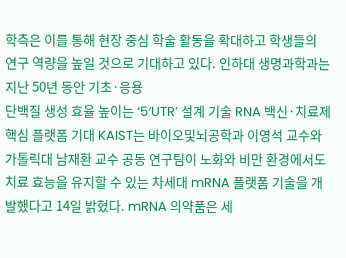학측은 이를 통해 현장 중심 학술 활동을 확대하고 학생들의 연구 역량을 높일 것으로 기대하고 있다. 인하대 생명과학과는 지난 50년 동안 기초·응용
단백질 생성 효율 높이는 ‘5′UTR’ 설계 기술 RNA 백신·치료제 핵심 플랫폼 기대 KAIST는 바이오및뇌공학과 이영석 교수와 가톨릭대 남재환 교수 공동 연구팀이 노화와 비만 환경에서도 치료 효능을 유지할 수 있는 차세대 mRNA 플랫폼 기술을 개발했다고 14일 밝혔다. mRNA 의약품은 세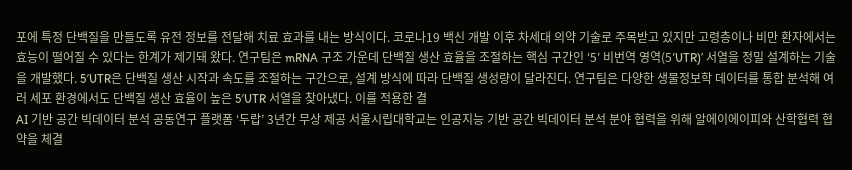포에 특정 단백질을 만들도록 유전 정보를 전달해 치료 효과를 내는 방식이다. 코로나19 백신 개발 이후 차세대 의약 기술로 주목받고 있지만 고령층이나 비만 환자에서는 효능이 떨어질 수 있다는 한계가 제기돼 왔다. 연구팀은 mRNA 구조 가운데 단백질 생산 효율을 조절하는 핵심 구간인 ‘5′ 비번역 영역(5′UTR)’ 서열을 정밀 설계하는 기술을 개발했다. 5′UTR은 단백질 생산 시작과 속도를 조절하는 구간으로, 설계 방식에 따라 단백질 생성량이 달라진다. 연구팀은 다양한 생물정보학 데이터를 통합 분석해 여러 세포 환경에서도 단백질 생산 효율이 높은 5′UTR 서열을 찾아냈다. 이를 적용한 결
AI 기반 공간 빅데이터 분석 공동연구 플랫폼 ‘두랍’ 3년간 무상 제공 서울시립대학교는 인공지능 기반 공간 빅데이터 분석 분야 협력을 위해 알에이에이피와 산학협력 협약을 체결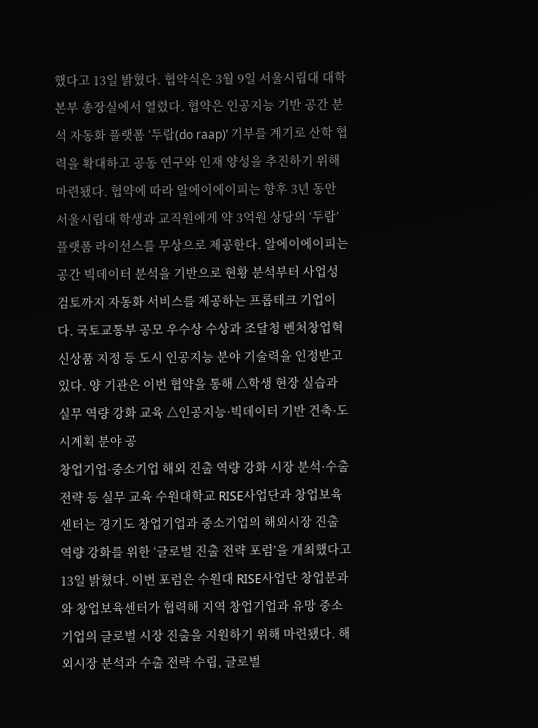했다고 13일 밝혔다. 협약식은 3월 9일 서울시립대 대학본부 총장실에서 열렸다. 협약은 인공지능 기반 공간 분석 자동화 플랫폼 ‘두랍(do raap)’ 기부를 계기로 산학 협력을 확대하고 공동 연구와 인재 양성을 추진하기 위해 마련됐다. 협약에 따라 알에이에이피는 향후 3년 동안 서울시립대 학생과 교직원에게 약 3억원 상당의 ‘두랍’ 플랫폼 라이선스를 무상으로 제공한다. 알에이에이피는 공간 빅데이터 분석을 기반으로 현황 분석부터 사업성 검토까지 자동화 서비스를 제공하는 프롭테크 기업이다. 국토교통부 공모 우수상 수상과 조달청 벤처창업혁신상품 지정 등 도시 인공지능 분야 기술력을 인정받고 있다. 양 기관은 이번 협약을 통해 △학생 현장 실습과 실무 역량 강화 교육 △인공지능·빅데이터 기반 건축·도시계획 분야 공
창업기업·중소기업 해외 진출 역량 강화 시장 분석·수출 전략 등 실무 교육 수원대학교 RISE사업단과 창업보육센터는 경기도 창업기업과 중소기업의 해외시장 진출 역량 강화를 위한 ‘글로벌 진출 전략 포럼’을 개최했다고 13일 밝혔다. 이번 포럼은 수원대 RISE사업단 창업분과와 창업보육센터가 협력해 지역 창업기업과 유망 중소기업의 글로벌 시장 진출을 지원하기 위해 마련됐다. 해외시장 분석과 수출 전략 수립, 글로벌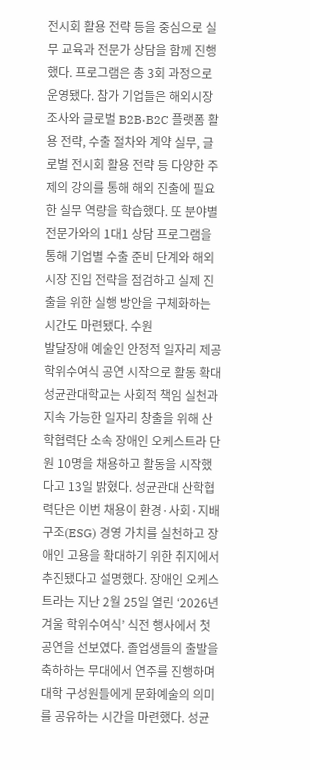전시회 활용 전략 등을 중심으로 실무 교육과 전문가 상담을 함께 진행했다. 프로그램은 총 3회 과정으로 운영됐다. 참가 기업들은 해외시장 조사와 글로벌 B2B·B2C 플랫폼 활용 전략, 수출 절차와 계약 실무, 글로벌 전시회 활용 전략 등 다양한 주제의 강의를 통해 해외 진출에 필요한 실무 역량을 학습했다. 또 분야별 전문가와의 1대1 상담 프로그램을 통해 기업별 수출 준비 단계와 해외시장 진입 전략을 점검하고 실제 진출을 위한 실행 방안을 구체화하는 시간도 마련됐다. 수원
발달장애 예술인 안정적 일자리 제공 학위수여식 공연 시작으로 활동 확대 성균관대학교는 사회적 책임 실천과 지속 가능한 일자리 창출을 위해 산학협력단 소속 장애인 오케스트라 단원 10명을 채용하고 활동을 시작했다고 13일 밝혔다. 성균관대 산학협력단은 이번 채용이 환경·사회·지배구조(ESG) 경영 가치를 실천하고 장애인 고용을 확대하기 위한 취지에서 추진됐다고 설명했다. 장애인 오케스트라는 지난 2월 25일 열린 ‘2026년 겨울 학위수여식’ 식전 행사에서 첫 공연을 선보였다. 졸업생들의 출발을 축하하는 무대에서 연주를 진행하며 대학 구성원들에게 문화예술의 의미를 공유하는 시간을 마련했다. 성균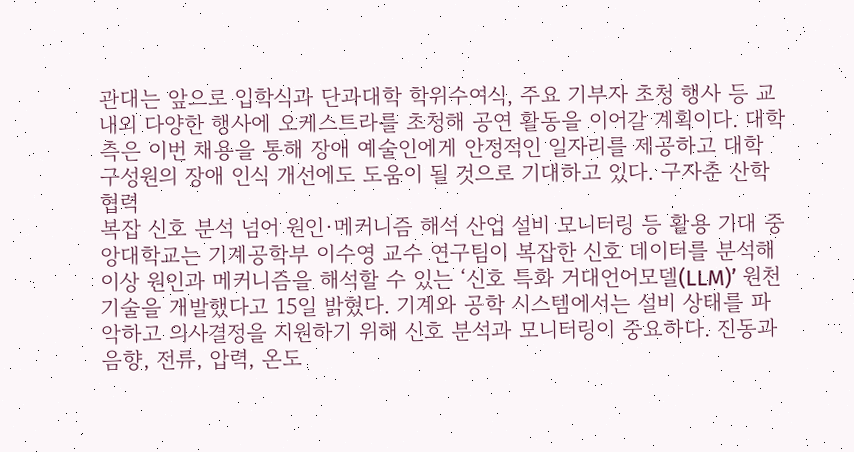관대는 앞으로 입학식과 단과대학 학위수여식, 주요 기부자 초청 행사 등 교내외 다양한 행사에 오케스트라를 초청해 공연 활동을 이어갈 계획이다. 대학측은 이번 채용을 통해 장애 예술인에게 안정적인 일자리를 제공하고 대학 구성원의 장애 인식 개선에도 도움이 될 것으로 기대하고 있다. 구자춘 산학협력
복잡 신호 분석 넘어 원인·메커니즘 해석 산업 설비 모니터링 등 활용 기대 중앙대학교는 기계공학부 이수영 교수 연구팀이 복잡한 신호 데이터를 분석해 이상 원인과 메커니즘을 해석할 수 있는 ‘신호 특화 거대언어모델(LLM)’ 원천기술을 개발했다고 15일 밝혔다. 기계와 공학 시스템에서는 설비 상태를 파악하고 의사결정을 지원하기 위해 신호 분석과 모니터링이 중요하다. 진동과 음향, 전류, 압력, 온도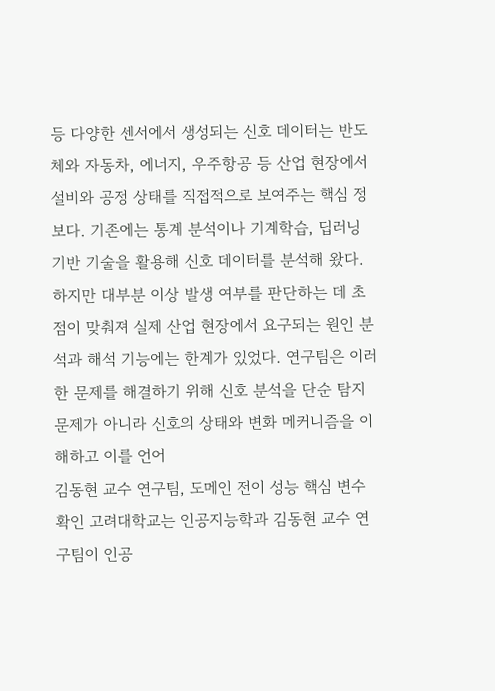등 다양한 센서에서 생성되는 신호 데이터는 반도체와 자동차, 에너지, 우주항공 등 산업 현장에서 설비와 공정 상태를 직접적으로 보여주는 핵심 정보다. 기존에는 통계 분석이나 기계학습, 딥러닝 기반 기술을 활용해 신호 데이터를 분석해 왔다. 하지만 대부분 이상 발생 여부를 판단하는 데 초점이 맞춰져 실제 산업 현장에서 요구되는 원인 분석과 해석 기능에는 한계가 있었다. 연구팀은 이러한 문제를 해결하기 위해 신호 분석을 단순 탐지 문제가 아니라 신호의 상태와 변화 메커니즘을 이해하고 이를 언어
김동현 교수 연구팀, 도메인 전이 성능 핵심 변수 확인 고려대학교는 인공지능학과 김동현 교수 연구팀이 인공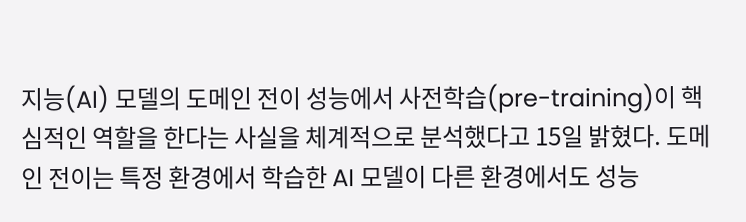지능(AI) 모델의 도메인 전이 성능에서 사전학습(pre-training)이 핵심적인 역할을 한다는 사실을 체계적으로 분석했다고 15일 밝혔다. 도메인 전이는 특정 환경에서 학습한 AI 모델이 다른 환경에서도 성능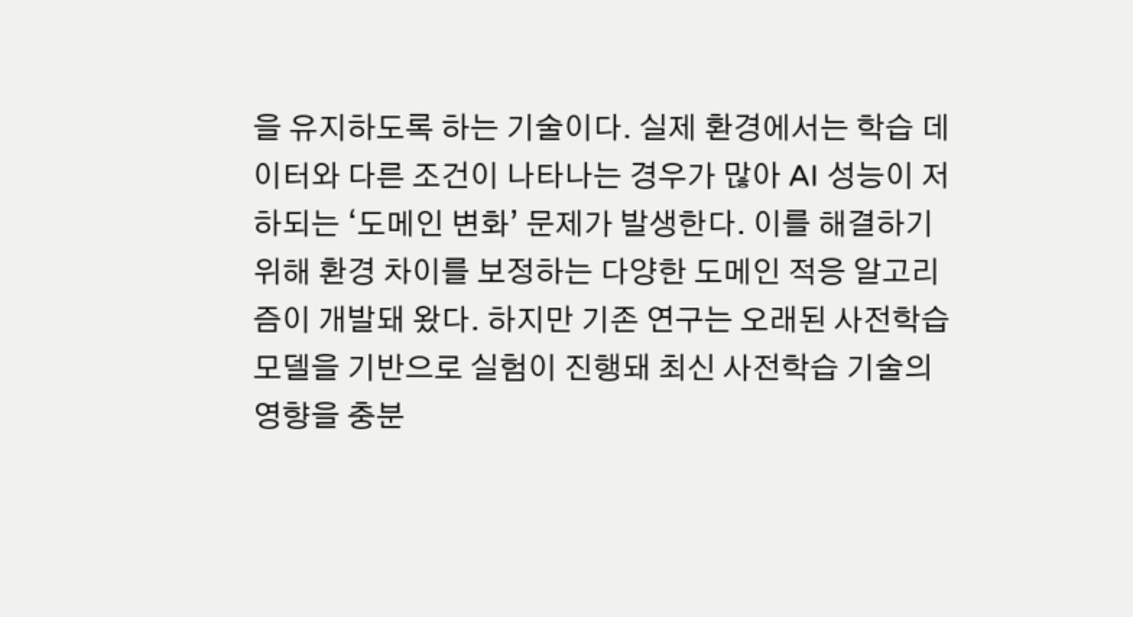을 유지하도록 하는 기술이다. 실제 환경에서는 학습 데이터와 다른 조건이 나타나는 경우가 많아 AI 성능이 저하되는 ‘도메인 변화’ 문제가 발생한다. 이를 해결하기 위해 환경 차이를 보정하는 다양한 도메인 적응 알고리즘이 개발돼 왔다. 하지만 기존 연구는 오래된 사전학습 모델을 기반으로 실험이 진행돼 최신 사전학습 기술의 영향을 충분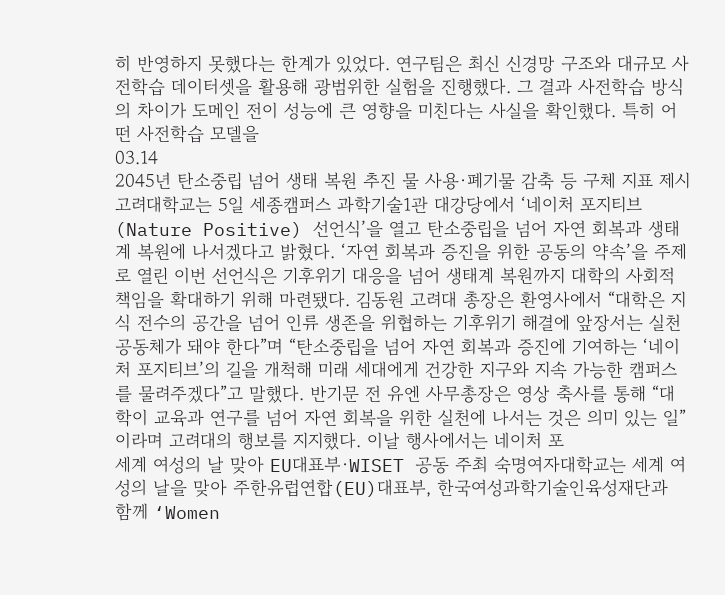히 반영하지 못했다는 한계가 있었다. 연구팀은 최신 신경망 구조와 대규모 사전학습 데이터셋을 활용해 광범위한 실험을 진행했다. 그 결과 사전학습 방식의 차이가 도메인 전이 성능에 큰 영향을 미친다는 사실을 확인했다. 특히 어떤 사전학습 모델을
03.14
2045년 탄소중립 넘어 생태 복원 추진 물 사용·폐기물 감축 등 구체 지표 제시 고려대학교는 5일 세종캠퍼스 과학기술1관 대강당에서 ‘네이처 포지티브(Nature Positive) 선언식’을 열고 탄소중립을 넘어 자연 회복과 생태계 복원에 나서겠다고 밝혔다. ‘자연 회복과 증진을 위한 공동의 약속’을 주제로 열린 이번 선언식은 기후위기 대응을 넘어 생태계 복원까지 대학의 사회적 책임을 확대하기 위해 마련됐다. 김동원 고려대 총장은 환영사에서 “대학은 지식 전수의 공간을 넘어 인류 생존을 위협하는 기후위기 해결에 앞장서는 실천 공동체가 돼야 한다”며 “탄소중립을 넘어 자연 회복과 증진에 기여하는 ‘네이처 포지티브’의 길을 개척해 미래 세대에게 건강한 지구와 지속 가능한 캠퍼스를 물려주겠다”고 말했다. 반기문 전 유엔 사무총장은 영상 축사를 통해 “대학이 교육과 연구를 넘어 자연 회복을 위한 실천에 나서는 것은 의미 있는 일”이라며 고려대의 행보를 지지했다. 이날 행사에서는 네이처 포
세계 여성의 날 맞아 EU대표부·WISET 공동 주최 숙명여자대학교는 세계 여성의 날을 맞아 주한유럽연합(EU)대표부, 한국여성과학기술인육성재단과 함께 ‘Women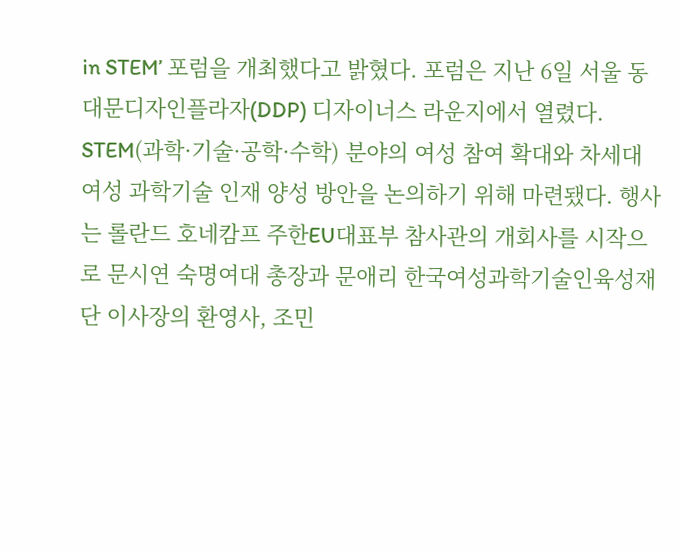in STEM’ 포럼을 개최했다고 밝혔다. 포럼은 지난 6일 서울 동대문디자인플라자(DDP) 디자이너스 라운지에서 열렸다. STEM(과학·기술·공학·수학) 분야의 여성 참여 확대와 차세대 여성 과학기술 인재 양성 방안을 논의하기 위해 마련됐다. 행사는 롤란드 호네캄프 주한EU대표부 참사관의 개회사를 시작으로 문시연 숙명여대 총장과 문애리 한국여성과학기술인육성재단 이사장의 환영사, 조민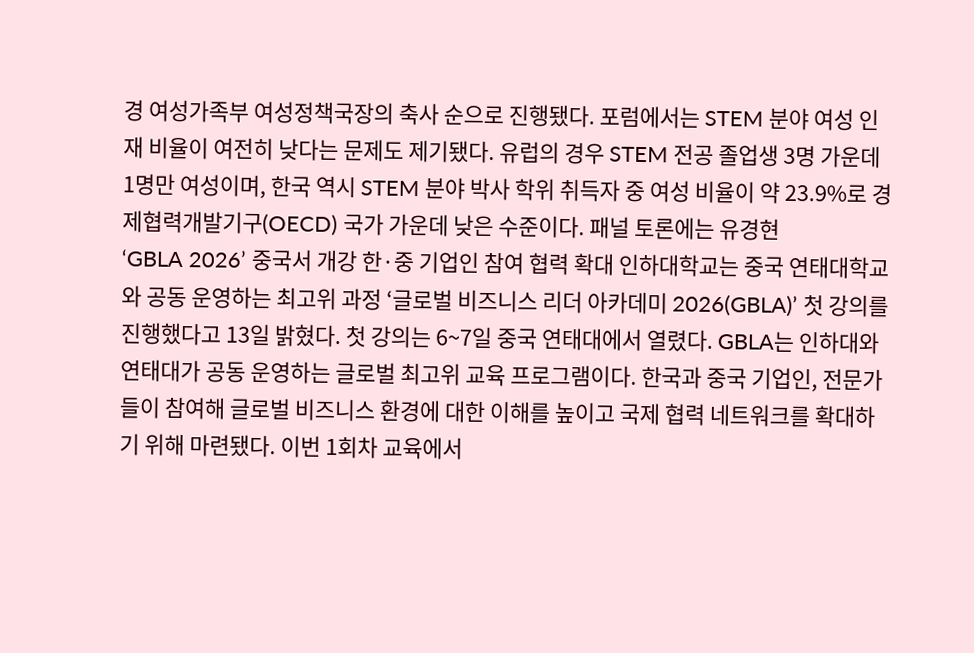경 여성가족부 여성정책국장의 축사 순으로 진행됐다. 포럼에서는 STEM 분야 여성 인재 비율이 여전히 낮다는 문제도 제기됐다. 유럽의 경우 STEM 전공 졸업생 3명 가운데 1명만 여성이며, 한국 역시 STEM 분야 박사 학위 취득자 중 여성 비율이 약 23.9%로 경제협력개발기구(OECD) 국가 가운데 낮은 수준이다. 패널 토론에는 유경현
‘GBLA 2026’ 중국서 개강 한·중 기업인 참여 협력 확대 인하대학교는 중국 연태대학교와 공동 운영하는 최고위 과정 ‘글로벌 비즈니스 리더 아카데미 2026(GBLA)’ 첫 강의를 진행했다고 13일 밝혔다. 첫 강의는 6~7일 중국 연태대에서 열렸다. GBLA는 인하대와 연태대가 공동 운영하는 글로벌 최고위 교육 프로그램이다. 한국과 중국 기업인, 전문가들이 참여해 글로벌 비즈니스 환경에 대한 이해를 높이고 국제 협력 네트워크를 확대하기 위해 마련됐다. 이번 1회차 교육에서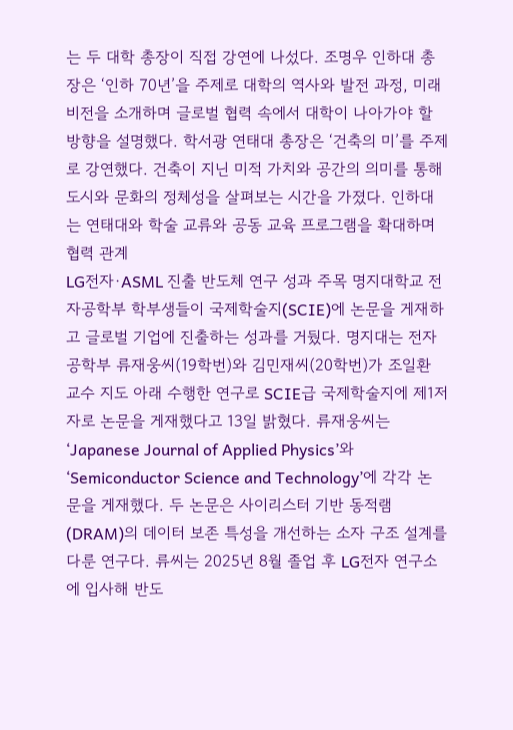는 두 대학 총장이 직접 강연에 나섰다. 조명우 인하대 총장은 ‘인하 70년’을 주제로 대학의 역사와 발전 과정, 미래 비전을 소개하며 글로벌 협력 속에서 대학이 나아가야 할 방향을 설명했다. 학서광 연태대 총장은 ‘건축의 미’를 주제로 강연했다. 건축이 지닌 미적 가치와 공간의 의미를 통해 도시와 문화의 정체성을 살펴보는 시간을 가졌다. 인하대는 연태대와 학술 교류와 공동 교육 프로그램을 확대하며 협력 관계
LG전자·ASML 진출 반도체 연구 성과 주목 명지대학교 전자공학부 학부생들이 국제학술지(SCIE)에 논문을 게재하고 글로벌 기업에 진출하는 성과를 거뒀다. 명지대는 전자공학부 류재웅씨(19학번)와 김민재씨(20학번)가 조일환 교수 지도 아래 수행한 연구로 SCIE급 국제학술지에 제1저자로 논문을 게재했다고 13일 밝혔다. 류재웅씨는 ‘Japanese Journal of Applied Physics’와 ‘Semiconductor Science and Technology’에 각각 논문을 게재했다. 두 논문은 사이리스터 기반 동적램(DRAM)의 데이터 보존 특성을 개선하는 소자 구조 설계를 다룬 연구다. 류씨는 2025년 8월 졸업 후 LG전자 연구소에 입사해 반도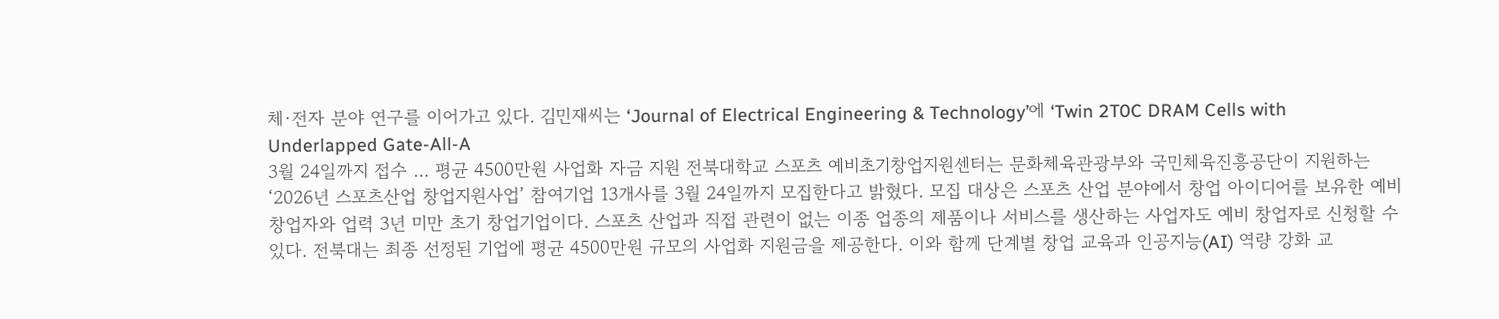체·전자 분야 연구를 이어가고 있다. 김민재씨는 ‘Journal of Electrical Engineering & Technology’에 ‘Twin 2T0C DRAM Cells with Underlapped Gate-All-A
3월 24일까지 접수 … 평균 4500만원 사업화 자금 지원 전북대학교 스포츠 예비초기창업지원센터는 문화체육관광부와 국민체육진흥공단이 지원하는 ‘2026년 스포츠산업 창업지원사업’ 참여기업 13개사를 3월 24일까지 모집한다고 밝혔다. 모집 대상은 스포츠 산업 분야에서 창업 아이디어를 보유한 예비 창업자와 업력 3년 미만 초기 창업기업이다. 스포츠 산업과 직접 관련이 없는 이종 업종의 제품이나 서비스를 생산하는 사업자도 예비 창업자로 신청할 수 있다. 전북대는 최종 선정된 기업에 평균 4500만원 규모의 사업화 지원금을 제공한다. 이와 함께 단계별 창업 교육과 인공지능(AI) 역량 강화 교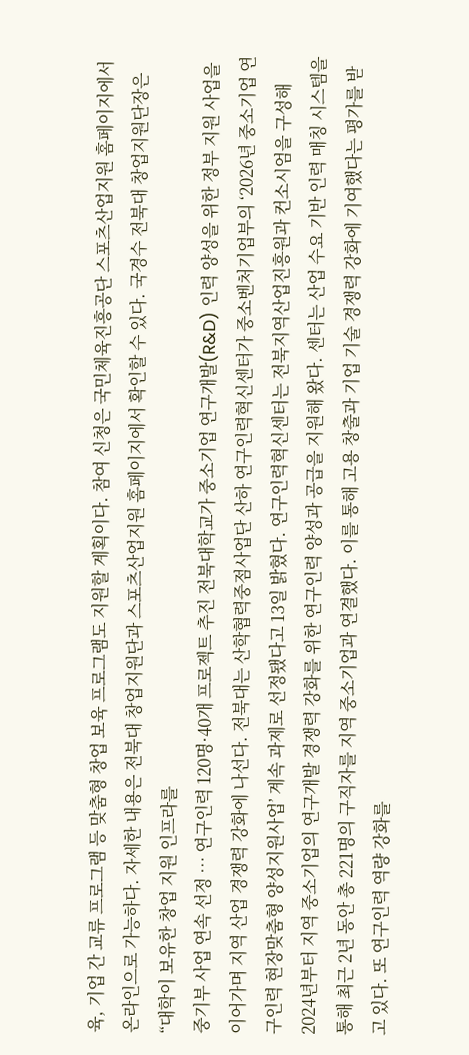육, 기업 간 교류 프로그램 등 맞춤형 창업 보육 프로그램도 지원할 계획이다. 참여 신청은 국민체육진흥공단 스포츠산업지원 홈페이지에서 온라인으로 가능하다. 자세한 내용은 전북대 창업지원단과 스포츠산업지원 홈페이지에서 확인할 수 있다. 국경수 전북대 창업지원단장은 “대학이 보유한 창업 지원 인프라를
중기부 사업 연속 선정 … 연구인력 120명·40개 프로젝트 추진 전북대학교가 중소기업 연구개발(R&D) 인력 양성을 위한 정부 지원 사업을 이어가며 지역 산업 경쟁력 강화에 나선다. 전북대는 산학협력중점사업단 산하 연구인력혁신센터가 중소벤처기업부의 ‘2026년 중소기업 연구인력 현장맞춤형 양성지원사업’ 계속 과제로 선정됐다고 13일 밝혔다. 연구인력혁신센터는 전북지역산업진흥원과 컨소시엄을 구성해 2024년부터 지역 중소기업의 연구개발 경쟁력 강화를 위한 연구인력 양성과 공급을 지원해 왔다. 센터는 산업 수요 기반 인력 매칭 시스템을 통해 최근 2년 동안 총 221명의 구직자를 지역 중소기업과 연결했다. 이를 통해 고용 창출과 기업 기술 경쟁력 강화에 기여했다는 평가를 받고 있다. 또 연구인력 역량 강화를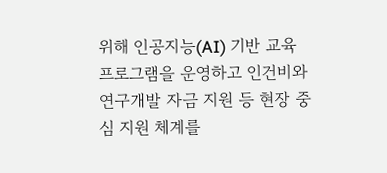위해 인공지능(AI) 기반 교육 프로그램을 운영하고 인건비와 연구개발 자금 지원 등 현장 중심 지원 체계를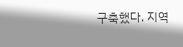구축했다. 지역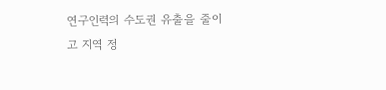연구인력의 수도권 유출을 줄이고 지역 정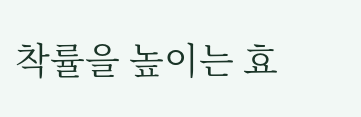착률을 높이는 효